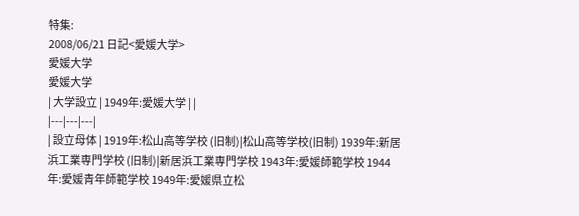特集:
2008/06/21 日記<愛媛大学>
愛媛大学
愛媛大学
| 大学設立 | 1949年:愛媛大学 | |
|---|---|---|
| 設立母体 | 1919年:松山高等学校 (旧制)|松山高等学校(旧制) 1939年:新居浜工業専門学校 (旧制)|新居浜工業専門学校 1943年:愛媛師範学校 1944年:愛媛青年師範学校 1949年:愛媛県立松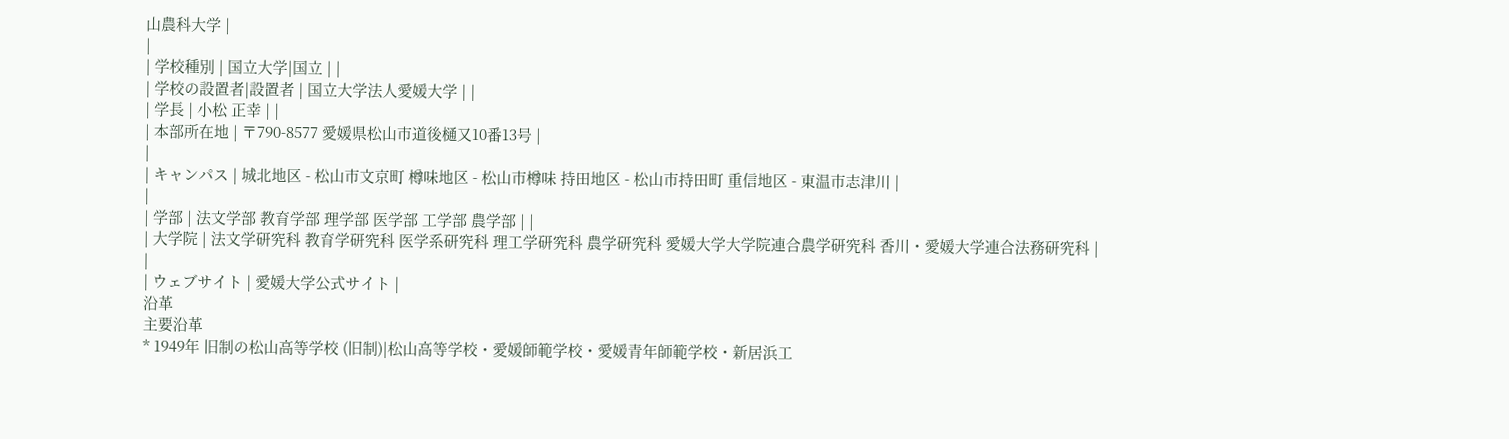山農科大学 |
|
| 学校種別 | 国立大学|国立 | |
| 学校の設置者|設置者 | 国立大学法人愛媛大学 | |
| 学長 | 小松 正幸 | |
| 本部所在地 | 〒790-8577 愛媛県松山市道後樋又10番13号 |
|
| キャンパス | 城北地区 - 松山市文京町 樽味地区 - 松山市樽味 持田地区 - 松山市持田町 重信地区 - 東温市志津川 |
|
| 学部 | 法文学部 教育学部 理学部 医学部 工学部 農学部 | |
| 大学院 | 法文学研究科 教育学研究科 医学系研究科 理工学研究科 農学研究科 愛媛大学大学院連合農学研究科 香川・愛媛大学連合法務研究科 |
|
| ウェブサイト | 愛媛大学公式サイト |
沿革
主要沿革
* 1949年 旧制の松山高等学校 (旧制)|松山高等学校・愛媛師範学校・愛媛青年師範学校・新居浜工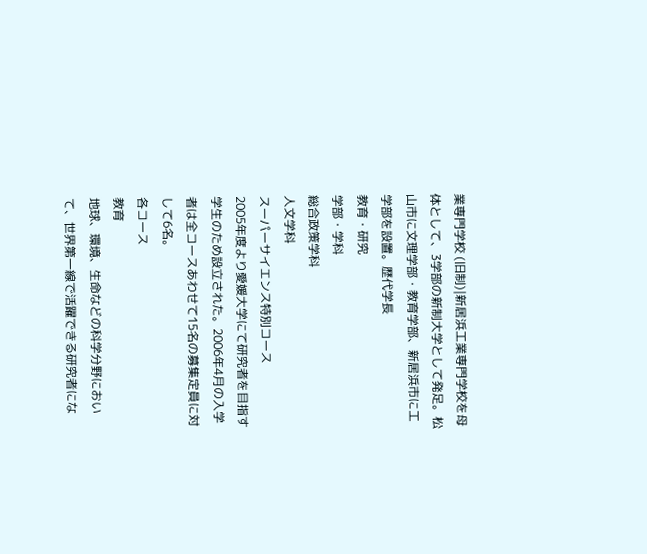業専門学校 (旧制)|新居浜工業専門学校を母体として、3学部の新制大学として発足。松山市に文理学部・教育学部、新居浜市に工学部を設置。歴代学長
教育・研究
学部・学科
総合政策学科
人文学科
スーパーサイエンス特別コース
2005年度より愛媛大学にて研究者を目指す学生のため設立された。2006年4月の入学者は全コースあわせて15名の募集定員に対して6名。
各コース
教育
地球、環境、生命などの科学分野において、世界第一線で活躍できる研究者にな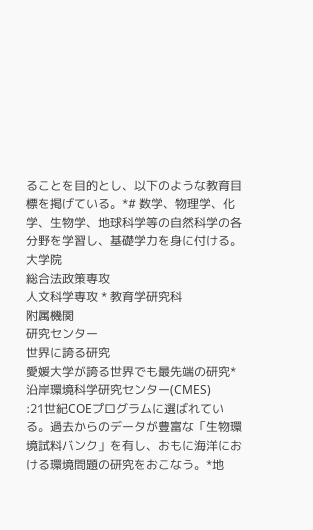ることを目的とし、以下のような教育目標を掲げている。*# 数学、物理学、化学、生物学、地球科学等の自然科学の各分野を学習し、基礎学力を身に付ける。
大学院
総合法政策専攻
人文科学専攻 * 教育学研究科
附属機関
研究センター
世界に誇る研究
愛媛大学が誇る世界でも最先端の研究*沿岸環境科学研究センター(CMES)
:21世紀COEプログラムに選ばれている。過去からのデータが豊富な「生物環境試料バンク」を有し、おもに海洋における環境問題の研究をおこなう。*地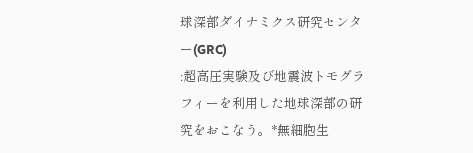球深部ダイナミクス研究センター(GRC)
:超高圧実験及び地震波トモグラフィーを利用した地球深部の研究をおこなう。*無細胞生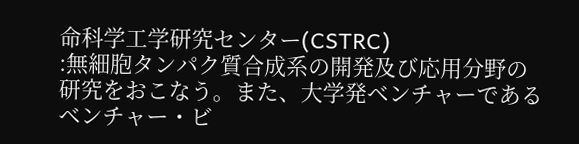命科学工学研究センター(CSTRC)
:無細胞タンパク質合成系の開発及び応用分野の研究をおこなう。また、大学発ベンチャーであるベンチャー・ビ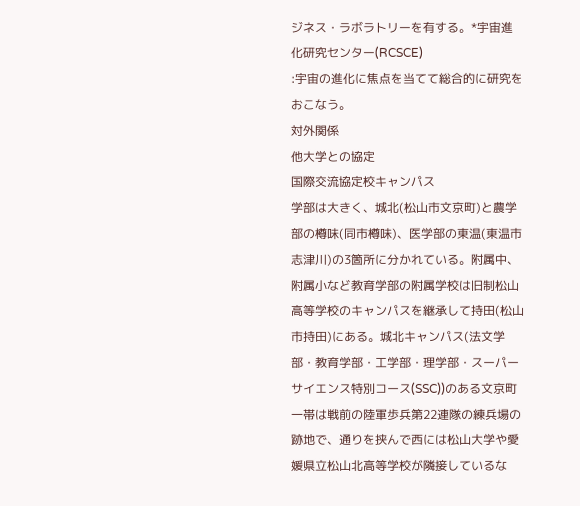ジネス・ラボラトリーを有する。*宇宙進化研究センター(RCSCE)
:宇宙の進化に焦点を当てて総合的に研究をおこなう。
対外関係
他大学との協定
国際交流協定校キャンパス
学部は大きく、城北(松山市文京町)と農学部の樽味(同市樽味)、医学部の東温(東温市志津川)の3箇所に分かれている。附属中、附属小など教育学部の附属学校は旧制松山高等学校のキャンパスを継承して持田(松山市持田)にある。城北キャンパス(法文学部・教育学部・工学部・理学部・スーパーサイエンス特別コース(SSC))のある文京町一帯は戦前の陸軍歩兵第22連隊の練兵場の跡地で、通りを挟んで西には松山大学や愛媛県立松山北高等学校が隣接しているな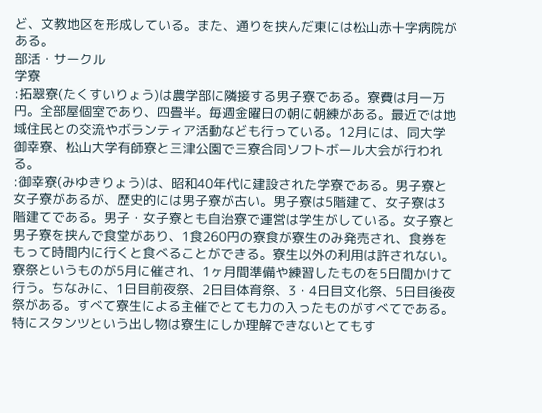ど、文教地区を形成している。また、通りを挟んだ東には松山赤十字病院がある。
部活・サークル
学寮
:拓翠寮(たくすいりょう)は農学部に隣接する男子寮である。寮費は月一万円。全部屋個室であり、四畳半。毎週金曜日の朝に朝練がある。最近では地域住民との交流やボランティア活動なども行っている。12月には、同大学御幸寮、松山大学有師寮と三津公園で三寮合同ソフトボール大会が行われる。
:御幸寮(みゆきりょう)は、昭和40年代に建設された学寮である。男子寮と女子寮があるが、歴史的には男子寮が古い。男子寮は5階建て、女子寮は3階建てである。男子・女子寮とも自治寮で運営は学生がしている。女子寮と男子寮を挟んで食堂があり、1食260円の寮食が寮生のみ発売され、食券をもって時間内に行くと食べることができる。寮生以外の利用は許されない。
寮祭というものが5月に催され、1ヶ月間準備や練習したものを5日間かけて行う。ちなみに、1日目前夜祭、2日目体育祭、3・4日目文化祭、5日目後夜祭がある。すべて寮生による主催でとても力の入ったものがすべてである。特にスタンツという出し物は寮生にしか理解できないとてもす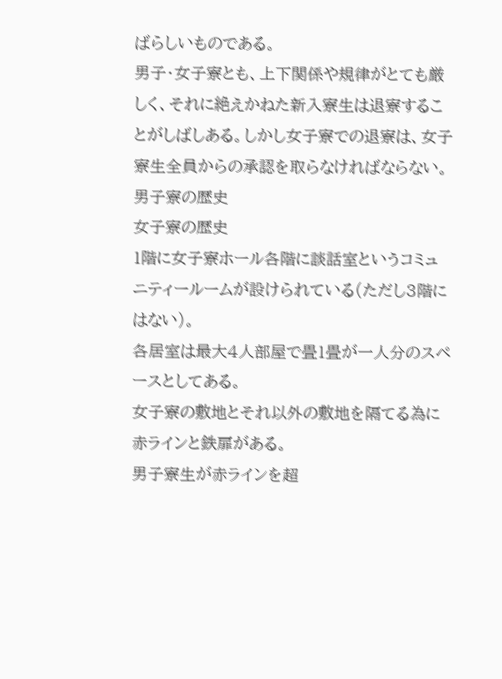ばらしいものである。
男子・女子寮とも、上下関係や規律がとても厳しく、それに絶えかねた新入寮生は退寮することがしばしある。しかし女子寮での退寮は、女子寮生全員からの承認を取らなければならない。
男子寮の歴史
女子寮の歴史
1階に女子寮ホール各階に談話室というコミュニティールームが設けられている(ただし3階にはない)。
各居室は最大4人部屋で畳1畳が一人分のスペースとしてある。
女子寮の敷地とそれ以外の敷地を隔てる為に赤ラインと鉄扉がある。
男子寮生が赤ラインを超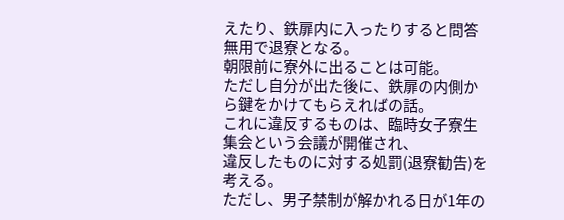えたり、鉄扉内に入ったりすると問答無用で退寮となる。
朝限前に寮外に出ることは可能。
ただし自分が出た後に、鉄扉の内側から鍵をかけてもらえればの話。
これに違反するものは、臨時女子寮生集会という会議が開催され、
違反したものに対する処罰(退寮勧告)を考える。
ただし、男子禁制が解かれる日が1年の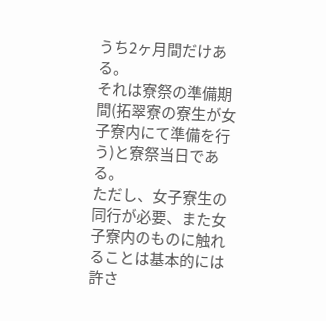うち2ヶ月間だけある。
それは寮祭の準備期間(拓翠寮の寮生が女子寮内にて準備を行う)と寮祭当日である。
ただし、女子寮生の同行が必要、また女子寮内のものに触れることは基本的には許さ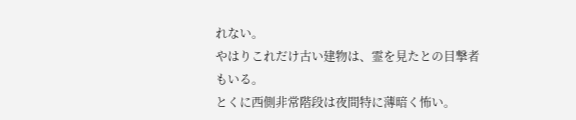れない。
やはりこれだけ古い建物は、霊を見たとの目撃者もいる。
とくに西側非常階段は夜間特に薄暗く怖い。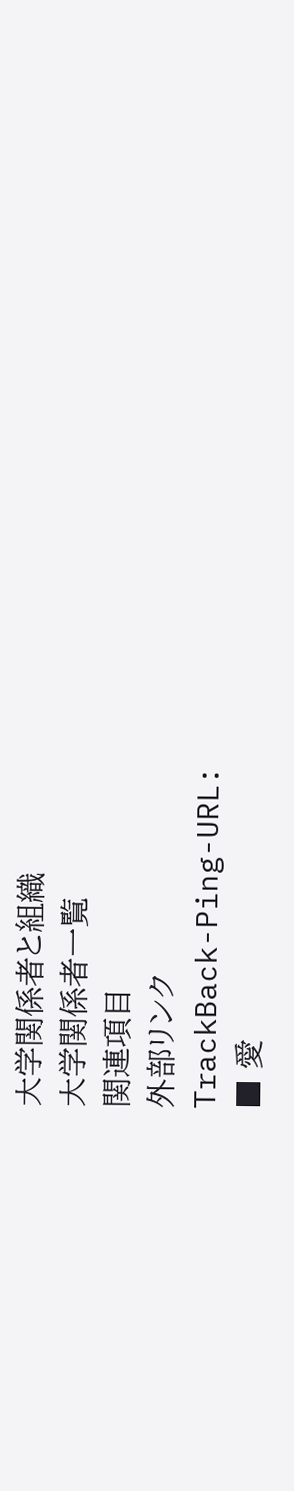大学関係者と組織
大学関係者一覧
関連項目
外部リンク
TrackBack-Ping-URL:
■ 愛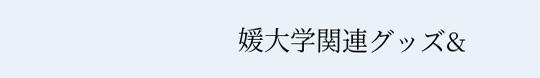媛大学関連グッズ&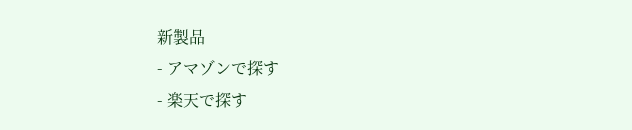新製品
- アマゾンで探す
- 楽天で探す